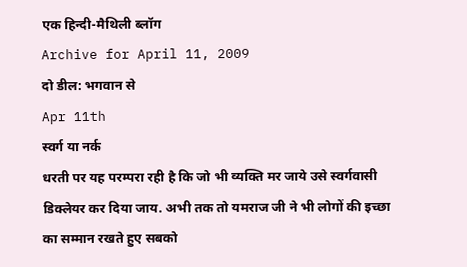एक हिन्दी-मैथिली ब्लॉग
Archive for April 11, 2009
दो डील: भगवान से
Apr 11th
स्वर्ग या नर्क
धरती पर यह परम्परा रही है कि जो भी व्यक्ति मर जाये उसे स्वर्गवासी डिक्लेयर कर दिया जाय. अभी तक तो यमराज जी ने भी लोगों की इच्छा का सम्मान रखते हुए सबको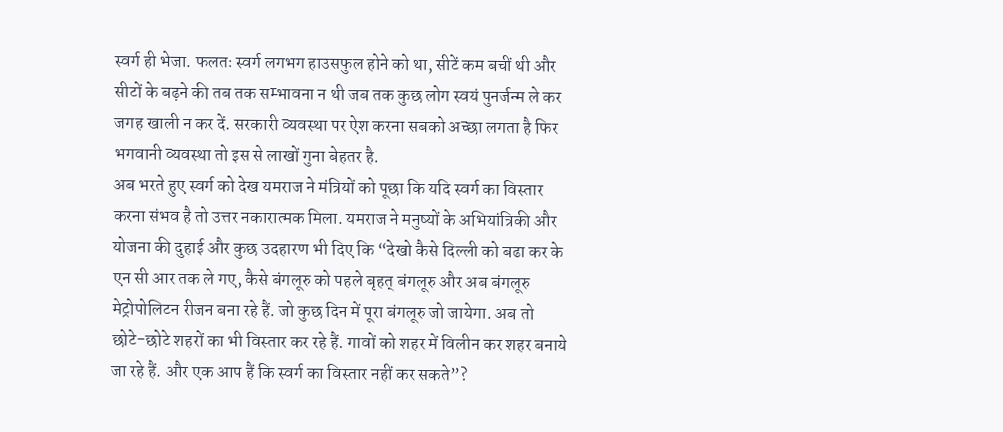स्वर्ग ही भेजा. फलतः स्वर्ग लगभग हाउसफुल होने को था, सीटें कम बचीं थी और सीटों के बढ़ने की तब तक सम्भावना न थी जब तक कुछ लोग स्वयं पुनर्जन्म ले कर जगह खाली न कर दें. सरकारी व्यवस्था पर ऐश करना सबको अच्छा लगता है फिर भगवानी व्यवस्था तो इस से लाखों गुना बेहतर है.
अब भरते हुए स्वर्ग को देख यमराज ने मंत्रियों को पूछा कि यदि स्वर्ग का विस्तार करना संभव है तो उत्तर नकारात्मक मिला. यमराज ने मनुष्यों के अभियांत्रिकी और योजना की दुहाई और कुछ उदहारण भी दिए कि “देखो कैसे दिल्ली को बढा कर के एन सी आर तक ले गए, कैसे बंगलूरु को पहले बृहत् बंगलूरु और अब बंगलूरु मेट्रोपोलिटन रीजन बना रहे हैं. जो कुछ दिन में पूरा बंगलूरु जो जायेगा. अब तो छोटे-छोटे शहरों का भी विस्तार कर रहे हैं. गावों को शहर में विलीन कर शहर बनाये जा रहे हैं. और एक आप हैं कि स्वर्ग का विस्तार नहीं कर सकते”?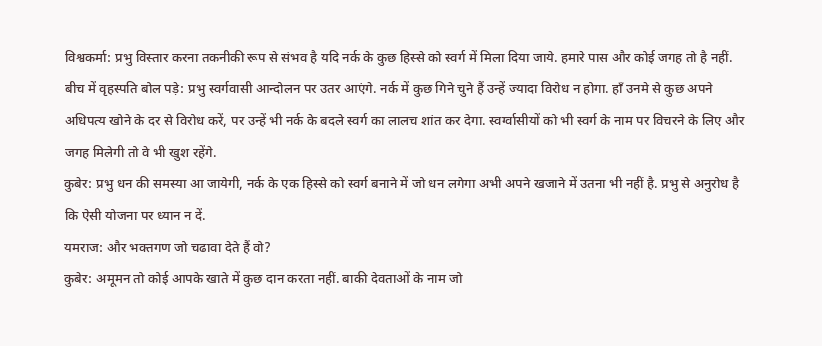विश्वकर्मा: प्रभु विस्तार करना तकनीकी रूप से संभव है यदि नर्क के कुछ हिस्से को स्वर्ग में मिला दिया जाये. हमारे पास और कोई जगह तो है नहीं.
बीच में वृहस्पति बोल पड़े: प्रभु स्वर्गवासी आन्दोलन पर उतर आएंगे. नर्क में कुछ गिने चुने हैं उन्हें ज्यादा विरोध न होगा. हाँ उनमे से कुछ अपने अधिपत्य खोने के दर से विरोध करें, पर उन्हें भी नर्क के बदले स्वर्ग का लालच शांत कर देगा. स्वर्ग्वासीयों को भी स्वर्ग के नाम पर विचरने के लिए और जगह मिलेगी तो वे भी खुश रहेंगे.
कुबेर: प्रभु धन की समस्या आ जायेगी, नर्क के एक हिस्से को स्वर्ग बनाने में जो धन लगेगा अभी अपने खजाने में उतना भी नहीं है. प्रभु से अनुरोध है कि ऐसी योजना पर ध्यान न दें.
यमराज: और भक्तगण जो चढावा देते हैं वो?
कुबेर: अमूमन तो कोई आपके खाते में कुछ दान करता नहीं. बाकी देवताओं के नाम जो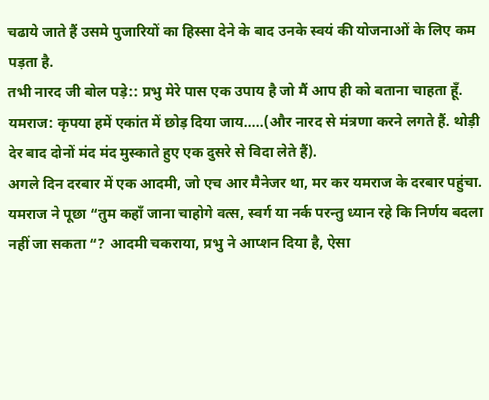चढाये जाते हैं उसमे पुजारियों का हिस्सा देने के बाद उनके स्वयं की योजनाओं के लिए कम पड़ता है.
तभी नारद जी बोल पड़े:: प्रभु मेरे पास एक उपाय है जो मैं आप ही को बताना चाहता हूँ.
यमराज: कृपया हमें एकांत में छोड़ दिया जाय…..(और नारद से मंत्रणा करने लगते हैं. थोड़ी देर बाद दोनों मंद मंद मुस्काते हुए एक दुसरे से विदा लेते हैं).
अगले दिन दरबार में एक आदमी, जो एच आर मैनेजर था, मर कर यमराज के दरबार पहुंचा. यमराज ने पूछा “तुम कहाँ जाना चाहोगे वत्स, स्वर्ग या नर्क परन्तु ध्यान रहे कि निर्णय बदला नहीं जा सकता “? आदमी चकराया, प्रभु ने आप्शन दिया है, ऐसा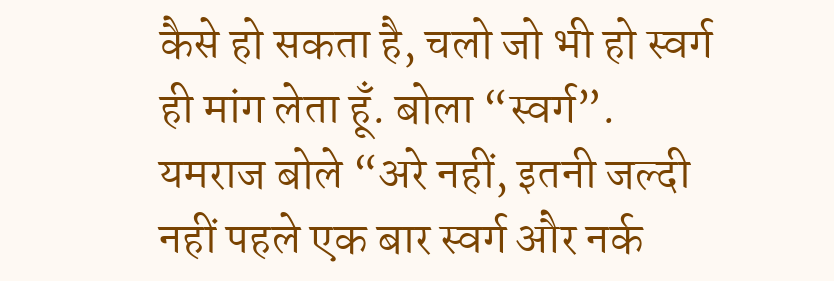कैसे हो सकता है, चलो जो भी हो स्वर्ग ही मांग लेता हूँ. बोला “स्वर्ग”. यमराज बोले “अरे नहीं, इतनी जल्दी नहीं पहले एक बार स्वर्ग और नर्क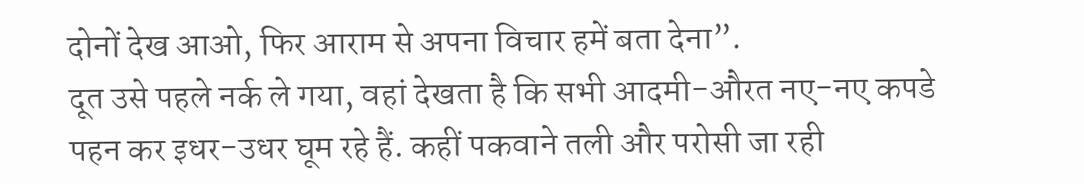दोनों देख आओ, फिर आराम से अपना विचार हमें बता देना”.
दूत उसे पहले नर्क ले गया, वहां देखता है कि सभी आदमी-औरत नए-नए कपडे पहन कर इधर-उधर घूम रहे हैं. कहीं पकवाने तली और परोसी जा रही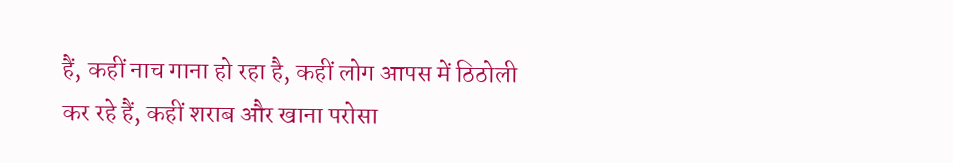हैं, कहीं नाच गाना हो रहा है, कहीं लोग आपस में ठिठोली कर रहे हैं, कहीं शराब और खाना परोसा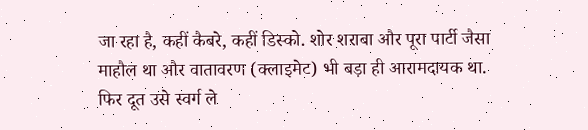जा रहा है, कहीं कैबरे, कहीं डिस्को. शोर शराबा और पूरा पार्टी जैसा माहौल था और वातावरण (क्लाइमेट) भी बड़ा ही आरामदायक था.
फिर दूत उसे स्वर्ग ले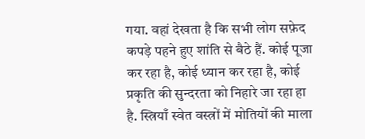गया. वहां देखता है कि सभी लोग सफ़ेद कपड़े पहने हुए शांति से बैठे हैं. कोई पूजा कर रहा है, कोई ध्यान कर रहा है, कोई प्रकृति की सुन्दरता को निहारे जा रहा हा है. स्त्रियाँ स्वेत वस्त्रों में मोतियों की माला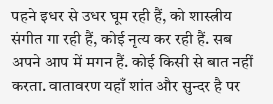पहने इधर से उधर घूम रही हैं, को शास्त्रीय संगीत गा रही हैं, कोई नृत्य कर रही हैं. सब अपने आप में मगन हैं. कोई किसी से बात नहीं करता. वातावरण यहाँ शांत और सुन्दर है पर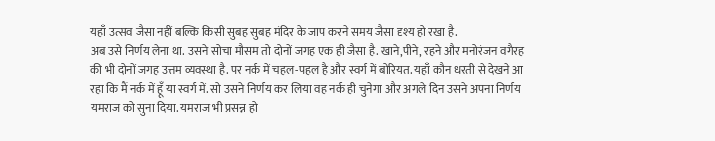यहाँ उत्सव जैसा नहीं बल्कि किसी सुबह सुबह मंदिर के जाप करने समय जैसा दृश्य हो रखा है.
अब उसे निर्णय लेना था. उसने सोचा मौसम तो दोनों जगह एक ही जैसा है. खाने,पीने, रहने और मनोरंजन वगैरह की भी दोनों जगह उत्तम व्यवस्था है. पर नर्क में चहल-पहल है और स्वर्ग में बोरियत. यहाँ कौन धरती से देखने आ रहा कि मैं नर्क में हूँ या स्वर्ग में. सो उसने निर्णय कर लिया वह नर्क ही चुनेगा और अगले दिन उसने अपना निर्णय यमराज को सुना दिया. यमराज भी प्रसन्न हो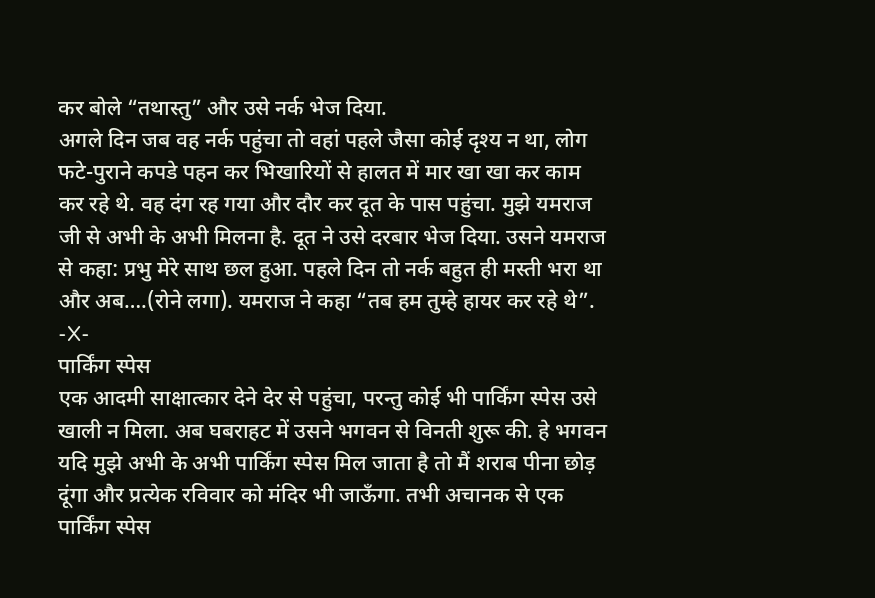कर बोले “तथास्तु” और उसे नर्क भेज दिया.
अगले दिन जब वह नर्क पहुंचा तो वहां पहले जैसा कोई दृश्य न था, लोग फटे-पुराने कपडे पहन कर भिखारियों से हालत में मार खा खा कर काम कर रहे थे. वह दंग रह गया और दौर कर दूत के पास पहुंचा. मुझे यमराज जी से अभी के अभी मिलना है. दूत ने उसे दरबार भेज दिया. उसने यमराज से कहा: प्रभु मेरे साथ छल हुआ. पहले दिन तो नर्क बहुत ही मस्ती भरा था और अब….(रोने लगा). यमराज ने कहा “तब हम तुम्हे हायर कर रहे थे”.
-X-
पार्किंग स्पेस
एक आदमी साक्षात्कार देने देर से पहुंचा, परन्तु कोई भी पार्किंग स्पेस उसे खाली न मिला. अब घबराहट में उसने भगवन से विनती शुरू की. हे भगवन यदि मुझे अभी के अभी पार्किंग स्पेस मिल जाता है तो मैं शराब पीना छोड़ दूंगा और प्रत्येक रविवार को मंदिर भी जाऊँगा. तभी अचानक से एक पार्किंग स्पेस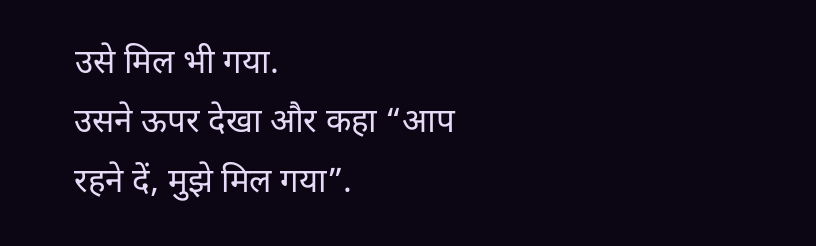उसे मिल भी गया.
उसने ऊपर देखा और कहा “आप रहने दें, मुझे मिल गया”.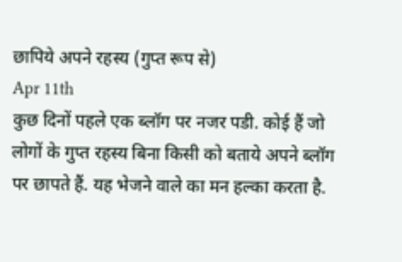छापिये अपने रहस्य (गुप्त रूप से)
Apr 11th
कुछ दिनों पहले एक ब्लॉग पर नजर पडी. कोई हैं जो लोगों के गुप्त रहस्य बिना किसी को बताये अपने ब्लॉग पर छापते हैं. यह भेजने वाले का मन हल्का करता है.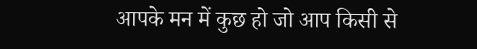आपके मन में कुछ हो जो आप किसी से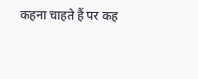कहना चाहते हैं पर कह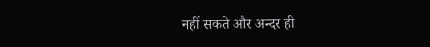नहीं सकते और अन्दर ही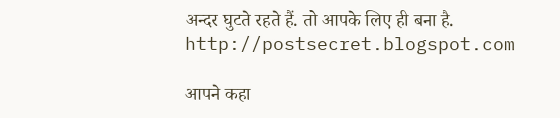अन्दर घुटते रहते हैं. तो आपके लिए ही बना है.
http://postsecret.blogspot.com

आपने कहा